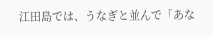江田島では、うなぎと並んで「あな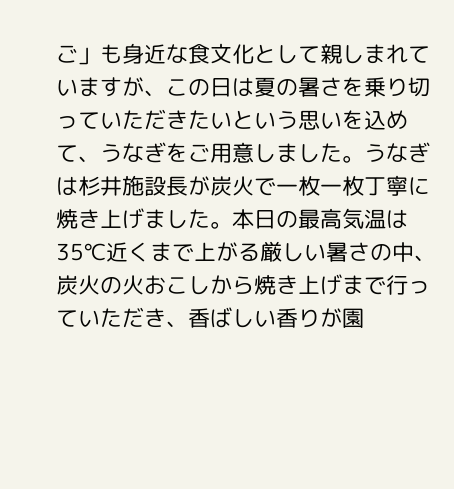ご」も身近な食文化として親しまれていますが、この日は夏の暑さを乗り切っていただきたいという思いを込めて、うなぎをご用意しました。うなぎは杉井施設長が炭火で一枚一枚丁寧に焼き上げました。本日の最高気温は35℃近くまで上がる厳しい暑さの中、炭火の火おこしから焼き上げまで行っていただき、香ばしい香りが園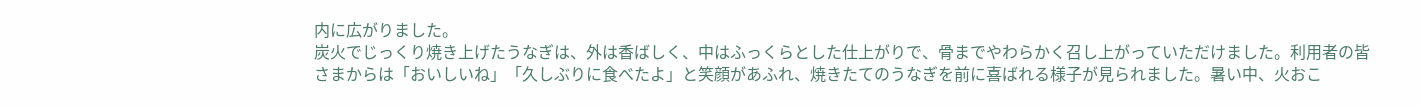内に広がりました。
炭火でじっくり焼き上げたうなぎは、外は香ばしく、中はふっくらとした仕上がりで、骨までやわらかく召し上がっていただけました。利用者の皆さまからは「おいしいね」「久しぶりに食べたよ」と笑顔があふれ、焼きたてのうなぎを前に喜ばれる様子が見られました。暑い中、火おこ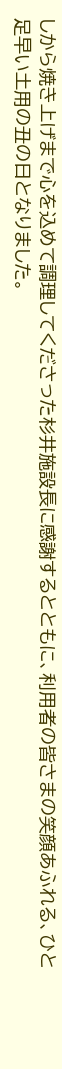しから焼き上げまで心を込めて調理してくださった杉井施設長に感謝するとともに、利用者の皆さまの笑顔あふれる、ひと足早い土用の丑の日となりました。